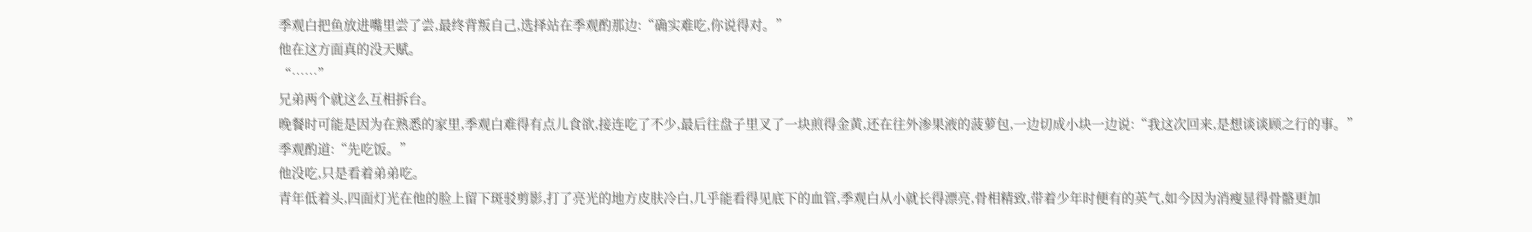季观白把鱼放进嘴里尝了尝,最终背叛自己,选择站在季观酌那边:“确实难吃,你说得对。”
他在这方面真的没天赋。
“……”
兄弟两个就这么互相拆台。
晚餐时可能是因为在熟悉的家里,季观白难得有点儿食欲,接连吃了不少,最后往盘子里叉了一块煎得金黄,还在往外渗果液的菠萝包,一边切成小块一边说:“我这次回来,是想谈谈顾之行的事。”
季观酌道:“先吃饭。”
他没吃,只是看着弟弟吃。
青年低着头,四面灯光在他的脸上留下斑驳剪影,打了亮光的地方皮肤冷白,几乎能看得见底下的血管,季观白从小就长得漂亮,骨相精致,带着少年时便有的英气,如今因为消瘦显得骨骼更加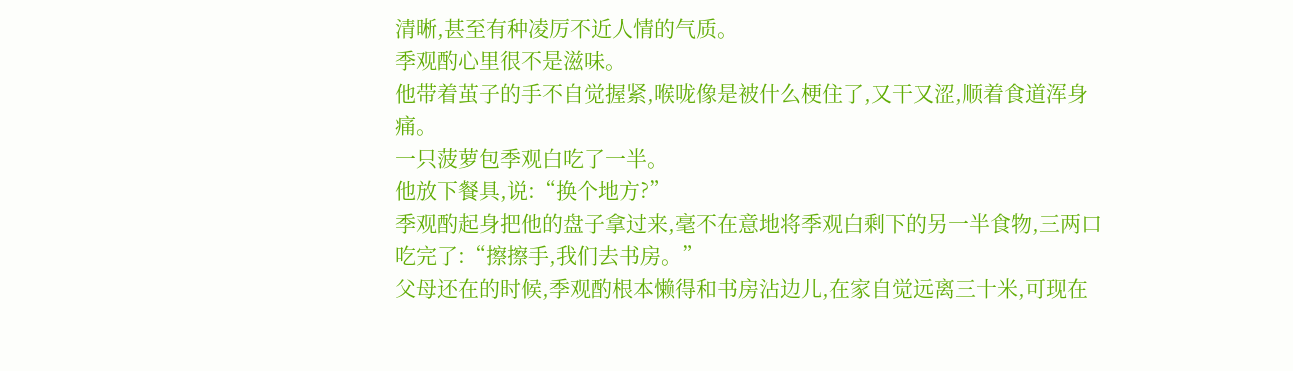清晰,甚至有种凌厉不近人情的气质。
季观酌心里很不是滋味。
他带着茧子的手不自觉握紧,喉咙像是被什么梗住了,又干又涩,顺着食道浑身痛。
一只菠萝包季观白吃了一半。
他放下餐具,说:“换个地方?”
季观酌起身把他的盘子拿过来,毫不在意地将季观白剩下的另一半食物,三两口吃完了:“擦擦手,我们去书房。”
父母还在的时候,季观酌根本懒得和书房沾边儿,在家自觉远离三十米,可现在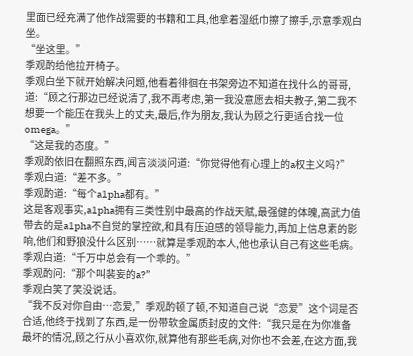里面已经充满了他作战需要的书籍和工具,他拿着湿纸巾擦了擦手,示意季观白坐。
“坐这里。”
季观酌给他拉开椅子。
季观白坐下就开始解决问题,他看着徘徊在书架旁边不知道在找什么的哥哥,道:“顾之行那边已经说清了,我不再考虑,第一我没意愿去相夫教子,第二我不想要一个能压在我头上的丈夫,最后,作为朋友,我认为顾之行更适合找一位omega。”
“这是我的态度。”
季观酌依旧在翻照东西,闻言淡淡问道:“你觉得他有心理上的a权主义吗?”
季观白道:“差不多。”
季观酌道:“每个a1pha都有。”
这是客观事实,a1pha拥有三类性别中最高的作战天赋,最强健的体魄,高武力值带去的是a1pha不自觉的掌控欲,和具有压迫感的领导能力,再加上信息素的影响,他们和野狼没什么区别……就算是季观酌本人,他也承认自己有这些毛病。
季观白道:“千万中总会有一个乖的。”
季观酌问:“那个叫裴妄的a?”
季观白笑了笑没说话。
“我不反对你自由…恋爱,”季观酌顿了顿,不知道自己说“恋爱”这个词是否合适,他终于找到了东西,是一份带软金属质封皮的文件:“我只是在为你准备最坏的情况,顾之行从小喜欢你,就算他有那些毛病,对你也不会差,在这方面,我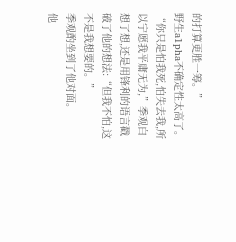的打算更胜一筹。”
野生a1pha不确定性太高了。
“你只是怕我死,怕失去我,所以宁愿我平庸无为,”季观白想了想,还是用锋利的语言戳破了他的想法:“但我不怕,这不是我想要的。”
季观酌坐到了他对面。
他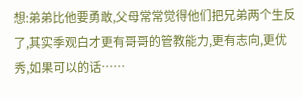想:弟弟比他要勇敢,父母常常觉得他们把兄弟两个生反了,其实季观白才更有哥哥的管教能力,更有志向,更优秀,如果可以的话……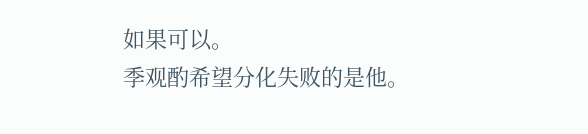如果可以。
季观酌希望分化失败的是他。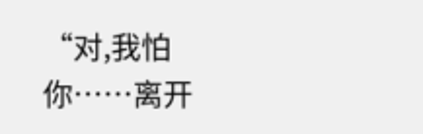“对,我怕你……离开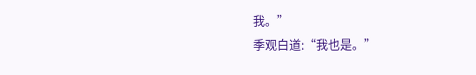我。”
季观白道:“我也是。”